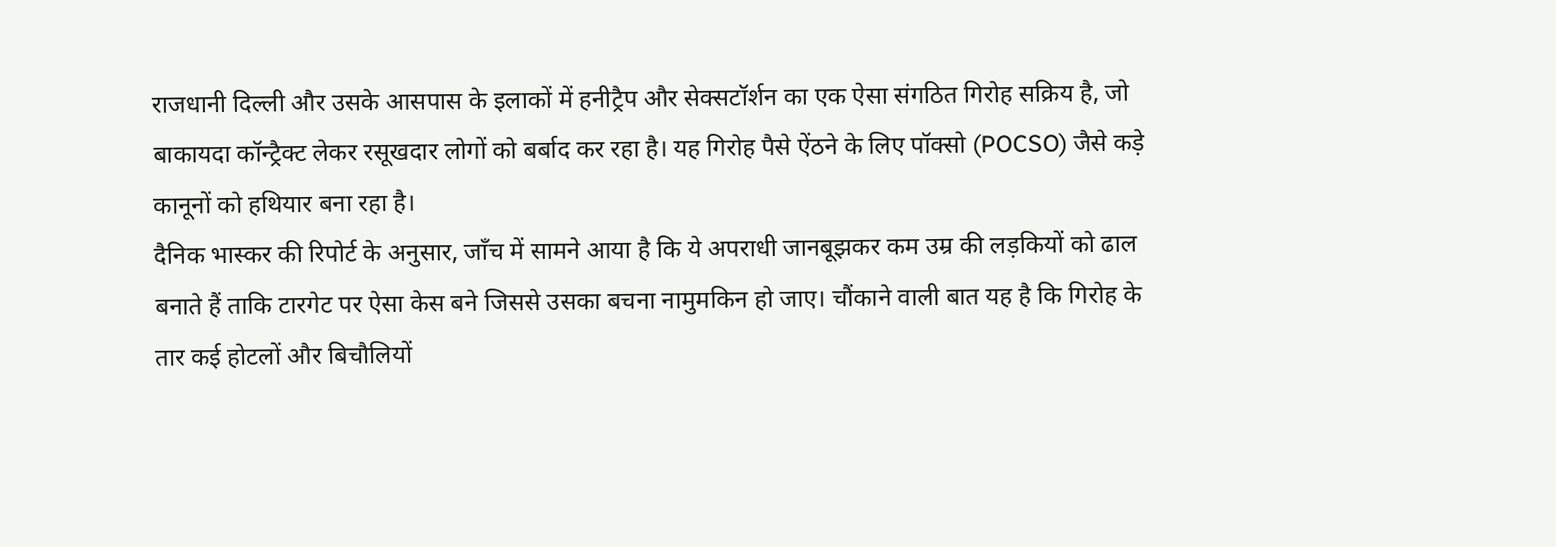राजधानी दिल्ली और उसके आसपास के इलाकों में हनीट्रैप और सेक्सटॉर्शन का एक ऐसा संगठित गिरोह सक्रिय है, जो बाकायदा कॉन्ट्रैक्ट लेकर रसूखदार लोगों को बर्बाद कर रहा है। यह गिरोह पैसे ऐंठने के लिए पॉक्सो (POCSO) जैसे कड़े कानूनों को हथियार बना रहा है।
दैनिक भास्कर की रिपोर्ट के अनुसार, जाँच में सामने आया है कि ये अपराधी जानबूझकर कम उम्र की लड़कियों को ढाल बनाते हैं ताकि टारगेट पर ऐसा केस बने जिससे उसका बचना नामुमकिन हो जाए। चौंकाने वाली बात यह है कि गिरोह के तार कई होटलों और बिचौलियों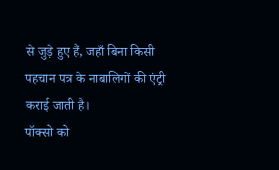से जुड़े हुए हैं, जहाँ बिना किसी पहचान पत्र के नाबालिगों की एंट्री कराई जाती है।
पॉक्सो को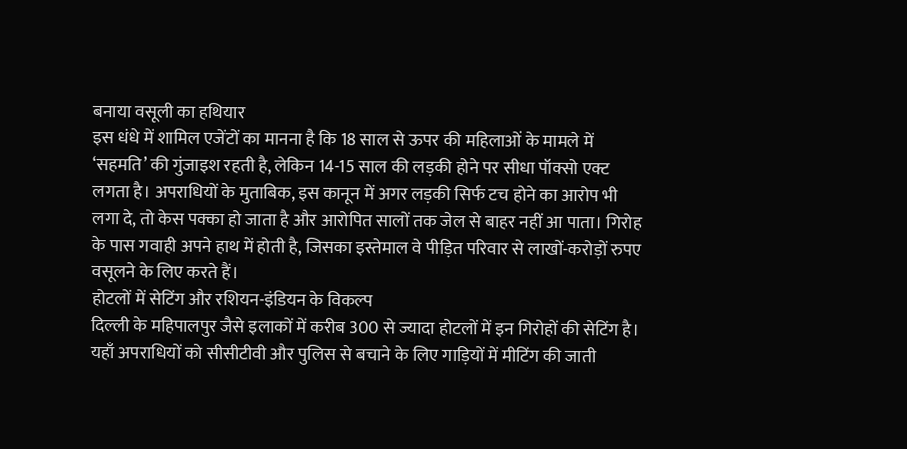बनाया वसूली का हथियार
इस धंधे में शामिल एजेंटों का मानना है कि 18 साल से ऊपर की महिलाओं के मामले में ‘सहमति’ की गुंजाइश रहती है, लेकिन 14-15 साल की लड़की होने पर सीधा पॉक्सो एक्ट लगता है। अपराधियों के मुताबिक, इस कानून में अगर लड़की सिर्फ टच होने का आरोप भी लगा दे, तो केस पक्का हो जाता है और आरोपित सालों तक जेल से बाहर नहीं आ पाता। गिरोह के पास गवाही अपने हाथ में होती है, जिसका इस्तेमाल वे पीड़ित परिवार से लाखों-करोड़ों रुपए वसूलने के लिए करते हैं।
होटलों में सेटिंग और रशियन-इंडियन के विकल्प
दिल्ली के महिपालपुर जैसे इलाकों में करीब 300 से ज्यादा होटलों में इन गिरोहों की सेटिंग है। यहाँ अपराधियों को सीसीटीवी और पुलिस से बचाने के लिए गाड़ियों में मीटिंग की जाती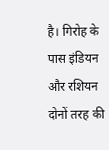है। गिरोह के पास इंडियन और रशियन दोनों तरह की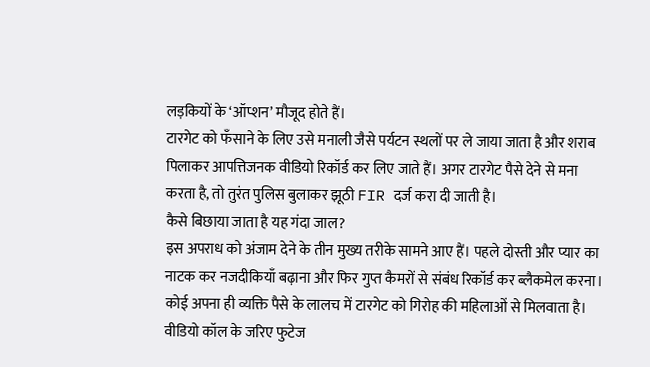लड़कियों के ‘ऑप्शन’ मौजूद होते हैं।
टारगेट को फँसाने के लिए उसे मनाली जैसे पर्यटन स्थलों पर ले जाया जाता है और शराब पिलाकर आपत्तिजनक वीडियो रिकॉर्ड कर लिए जाते हैं। अगर टारगेट पैसे देने से मना करता है, तो तुरंत पुलिस बुलाकर झूठी FIR दर्ज करा दी जाती है।
कैसे बिछाया जाता है यह गंदा जाल?
इस अपराध को अंजाम देने के तीन मुख्य तरीके सामने आए हैं। पहले दोस्ती और प्यार का नाटक कर नजदीकियाँ बढ़ाना और फिर गुप्त कैमरों से संबंध रिकॉर्ड कर ब्लैकमेल करना। कोई अपना ही व्यक्ति पैसे के लालच में टारगेट को गिरोह की महिलाओं से मिलवाता है।
वीडियो कॉल के जरिए फुटेज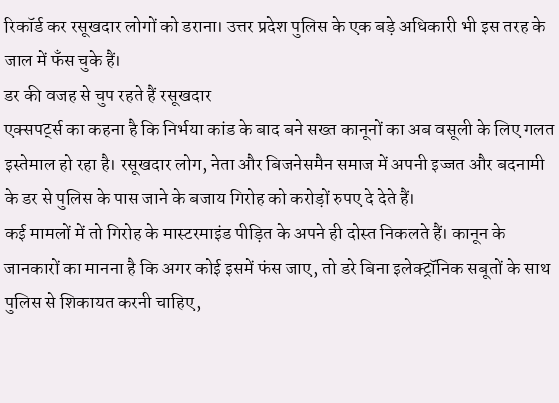रिकॉर्ड कर रसूखदार लोगों को डराना। उत्तर प्रदेश पुलिस के एक बड़े अधिकारी भी इस तरह के जाल में फँस चुके हैं।
डर की वजह से चुप रहते हैं रसूखदार
एक्सपर्ट्स का कहना है कि निर्भया कांड के बाद बने सख्त कानूनों का अब वसूली के लिए गलत इस्तेमाल हो रहा है। रसूखदार लोग, नेता और बिजनेसमैन समाज में अपनी इज्जत और बदनामी के डर से पुलिस के पास जाने के बजाय गिरोह को करोड़ों रुपए दे देते हैं।
कई मामलों में तो गिरोह के मास्टरमाइंड पीड़ित के अपने ही दोस्त निकलते हैं। कानून के जानकारों का मानना है कि अगर कोई इसमें फंस जाए, तो डरे बिना इलेक्ट्रॉनिक सबूतों के साथ पुलिस से शिकायत करनी चाहिए,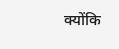क्योंकि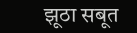झूठा सबूत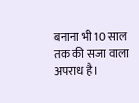बनाना भी 10 साल तक की सजा वाला अपराध है।